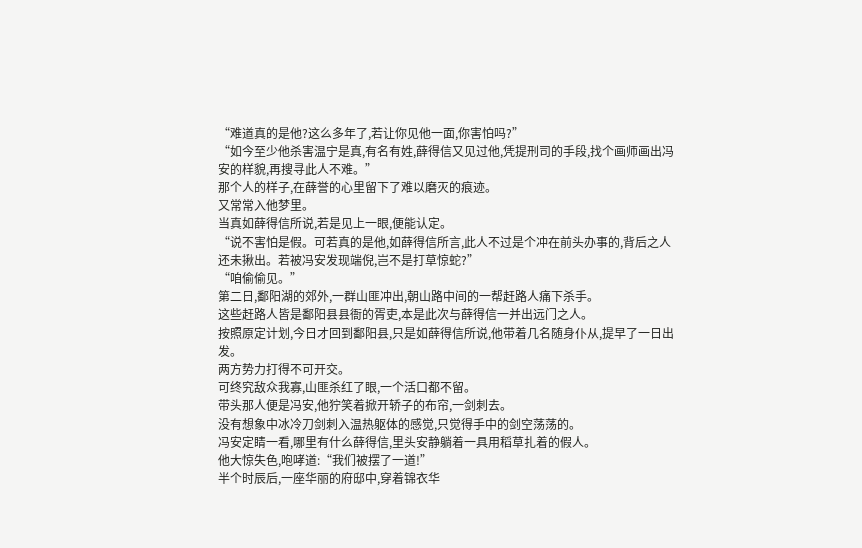“难道真的是他?这么多年了,若让你见他一面,你害怕吗?”
“如今至少他杀害温宁是真,有名有姓,薛得信又见过他,凭提刑司的手段,找个画师画出冯安的样貌,再搜寻此人不难。”
那个人的样子,在薛誉的心里留下了难以磨灭的痕迹。
又常常入他梦里。
当真如薛得信所说,若是见上一眼,便能认定。
“说不害怕是假。可若真的是他,如薛得信所言,此人不过是个冲在前头办事的,背后之人还未揪出。若被冯安发现端倪,岂不是打草惊蛇?”
“咱偷偷见。”
第二日,鄱阳湖的郊外,一群山匪冲出,朝山路中间的一帮赶路人痛下杀手。
这些赶路人皆是鄱阳县县衙的胥吏,本是此次与薛得信一并出远门之人。
按照原定计划,今日才回到鄱阳县,只是如薛得信所说,他带着几名随身仆从,提早了一日出发。
两方势力打得不可开交。
可终究敌众我寡,山匪杀红了眼,一个活口都不留。
带头那人便是冯安,他狞笑着掀开轿子的布帘,一剑刺去。
没有想象中冰冷刀剑刺入温热躯体的感觉,只觉得手中的剑空荡荡的。
冯安定睛一看,哪里有什么薛得信,里头安静躺着一具用稻草扎着的假人。
他大惊失色,咆哮道:“我们被摆了一道!”
半个时辰后,一座华丽的府邸中,穿着锦衣华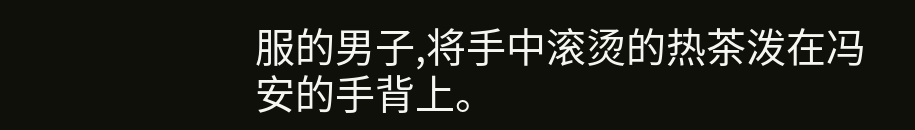服的男子,将手中滚烫的热茶泼在冯安的手背上。